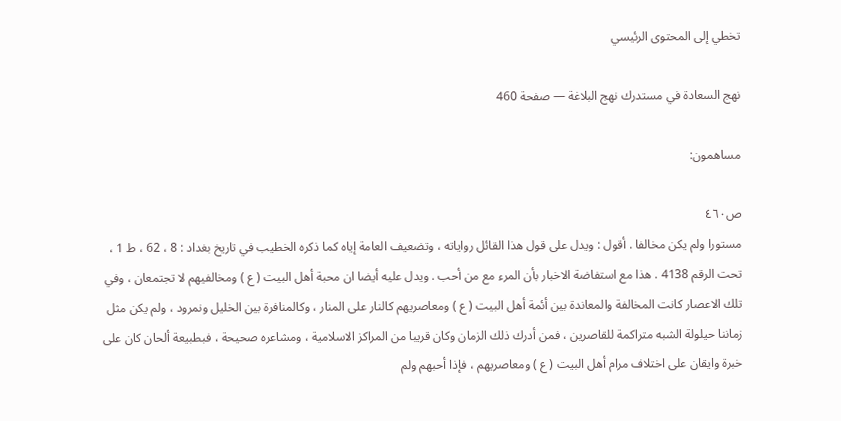تخطي إلى المحتوى الرئيسي

نهج السعادة في مستدرك نهج البلاغة — صفحة 460

مساهمون:

ص٤٦٠
مستورا ولم يكن مخالفا . أقول : ويدل على قول هذا القائل رواياته ، وتضعيف العامة إياه كما ذكره الخطيب في تاريخ بغداد : 8 ، 62 ، ط 1 ، تحت الرقم 4138 . هذا مع استفاضة الاخبار بأن المرء مع من أحب . ويدل عليه أيضا ان محبة أهل البيت ( ع ) ومخالفيهم لا تجتمعان ، وفي تلك الاعصار كانت المخالفة والمعاندة بين أئمة أهل البيت ( ع ) ومعاصريهم كالنار على المنار ، وكالمنافرة بين الخليل ونمرود ، ولم يكن مثل زماننا حيلولة الشبه متراكمة للقاصرين ، فمن أدرك ذلك الزمان وكان قريبا من المراكز الاسلامية ، ومشاعره صحيحة ، فبطبيعة ألحان كان على خبرة وايقان على اختلاف مرام أهل البيت ( ع ) ومعاصريهم ، فإذا أحبهم ولم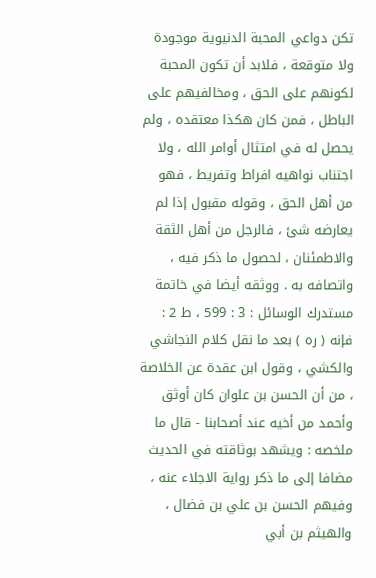تكن دواعي المحبة الدنيوية موجودة ولا متوقعة ، فلابد أن تكون المحبة لكونهم على الحق ، ومخالفيهم على الباطل ، فمن كان هكذا معتقده ، ولم يحصل له في امتثال أوامر الله ، ولا اجتناب نواهيه افراط وتفريط ، فهو من أهل الحق ، وقوله مقبول إذا لم يعارضه شئ ، فالرجل من أهل الثقة والاطمئنان ، لحصول ما ذكر فيه ، واتصافه به . ووثقه أيضا في خاتمة مستدرك الوسائل : 3 : 599 ، ط 2 : فإنه ( ره ) بعد ما نقل كلام النجاشي والكشي ، وقول ابن عقدة عن الخلاصة ، من أن الحسن بن علوان كان أوثق وأحمد من أخيه عند أصحابنا - قال ما ملخصه : ويشهد بوثاقته في الحديث مضافا إلى ما ذكر رواية الاجلاء عنه ، وفيهم الحسن بن علي بن فضال ، والهيثم بن أبي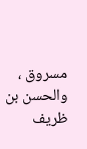مسروق ، والحسن بن ظريف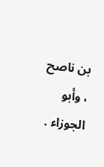بن ناصح ، وأبو الجوزاء .